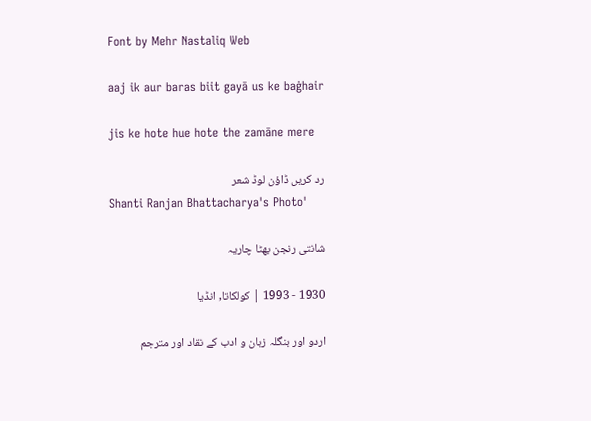Font by Mehr Nastaliq Web

aaj ik aur baras biit gayā us ke baġhair

jis ke hote hue hote the zamāne mere

رد کریں ڈاؤن لوڈ شعر
Shanti Ranjan Bhattacharya's Photo'

شانتی رنجن بھٹا چاریہ

1930 - 1993 | کولکاتا, انڈیا

اردو اور بنگلہ زبان و ادب کے نقاد اور مترجم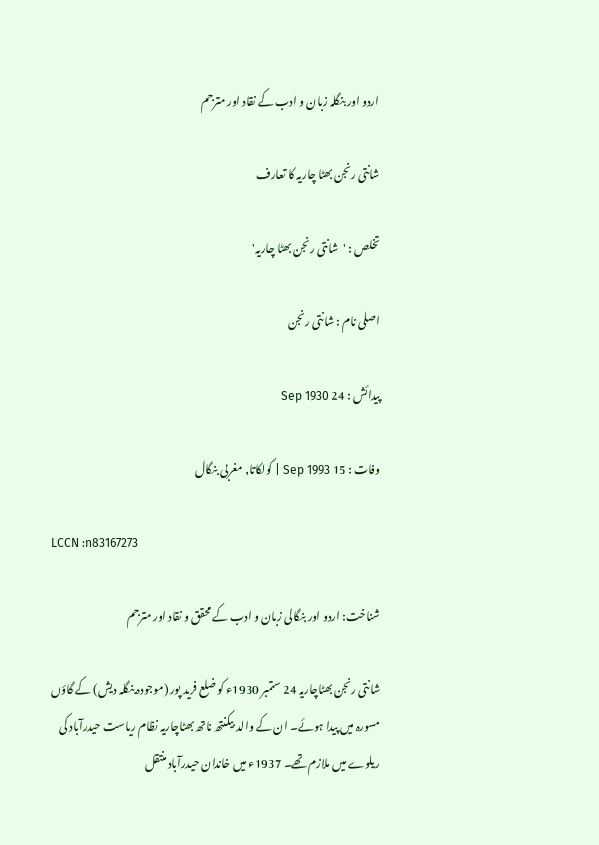اردو اور بنگلہ زبان و ادب کے نقاد اور مترجم

شانتی رنجن بھٹا چاریہ کا تعارف

تخلص : 'شانتی رنجن بھٹا چاریہ'

اصلی نام : شانتی رنجن

پیدائش : 24 Sep 1930

وفات : 15 Sep 1993 | کولکاتا, مغربی بنگال

LCCN :n83167273

شناخت: اردو اور بنگالی زبان و ادب کے محقق و نقاد اور مترجم

شانتی رنجن بھٹاچاریہ 24 ستمبر 1930ء کو ضلع فرید پور (موجودہ بنگلہ دیش) کے گاؤں مسورہ میں پیدا ہوئے۔ ان کے والد بیکنتھ ناتھ بھٹاچاریہ نظام ریاست حیدرآباد کی ریلوے میں ملازم تھے۔ 1937ء میں خاندان حیدرآباد منتقل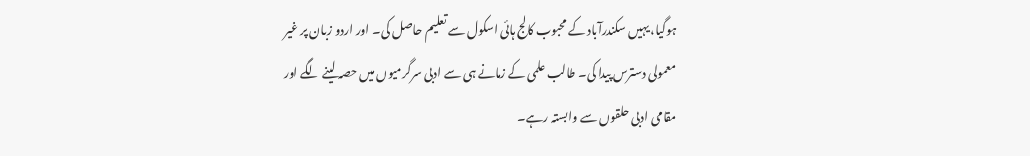ہوگیا، یہیں سکندرآباد کے محبوب کالج ہائی اسکول سے تعلیم حاصل کی۔ اور اردو زبان پر غیر معمولی دسترس پیدا کی۔ طالب علمی کے زمانے ہی سے ادبی سرگرمیوں میں حصہ لینے لگے اور مقامی ادبی حلقوں سے وابستہ رہے۔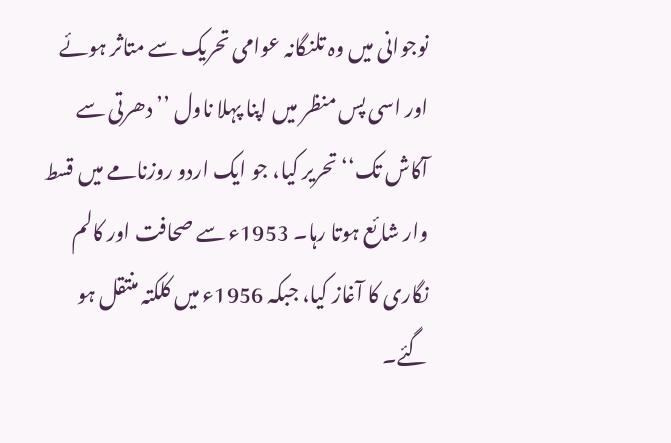نوجوانی میں وہ تلنگانہ عوامی تحریک سے متاثر ہوئے اور اسی پس منظر میں اپنا پہلا ناول ’’دھرتی سے آکاش تک‘‘ تحریر کیا، جو ایک اردو روزنامے میں قسط وار شائع ہوتا رہا۔ 1953ء سے صحافت اور کالم نگاری کا آغاز کیا، جبکہ 1956ء میں کلکتہ منتقل ہو گئے۔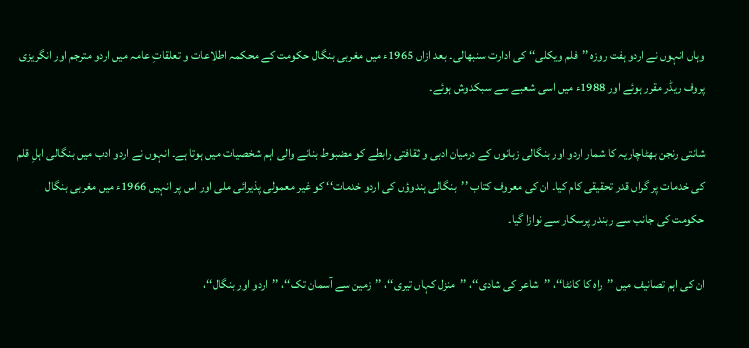وہاں انہوں نے اردو ہفت روزہ ’’فلم ویکلی‘‘ کی ادارت سنبھالی۔ بعد ازاں 1965ء میں مغربی بنگال حکومت کے محکمہ اطلاعات و تعلقاتِ عامہ میں اردو مترجم اور انگریزی پروف ریڈر مقرر ہوئے اور 1988ء میں اسی شعبے سے سبکدوش ہوئے۔

شانتی رنجن بھٹاچاریہ کا شمار اردو اور بنگالی زبانوں کے درمیان ادبی و ثقافتی رابطے کو مضبوط بنانے والی اہم شخصیات میں ہوتا ہے۔ انہوں نے اردو ادب میں بنگالی اہلِ قلم کی خدمات پر گراں قدر تحقیقی کام کیا۔ ان کی معروف کتاب ’’بنگالی ہندوؤں کی اردو خدمات‘‘ کو غیر معمولی پذیرائی ملی اور اس پر انہیں 1966ء میں مغربی بنگال حکومت کی جانب سے ربندر پرسکار سے نوازا گیا۔

ان کی اہم تصانیف میں ’’راہ کا کانٹا‘‘، ’’شاعر کی شادی‘‘، ’’منزل کہاں تیری‘‘، ’’زمین سے آسمان تک‘‘، ’’اردو اور بنگال‘‘،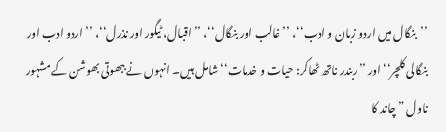’’بنگال میں اردو زبان و ادب‘‘، ’’غالب اور بنگال‘‘، ’’اقبال، ٹیگور اور نذرل‘‘، ’’اردو ادب اور بنگالی کلچر‘‘ اور ’’ربندر ناتھ ٹھاکر: حیات و خدمات‘‘ شامل ہیں۔ انہوں نے ببھوتی بھوشن کے مشہور ناول ”چاند کا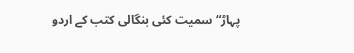پہاڑ“ سمیت کئی بنگالی کتب کے اردو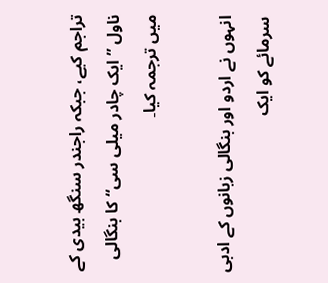تراجم کیے، جبکہ راجندر سنگھ بیدی کے ناول ”ایک چادر میلی سی“ کا بنگالی میں ترجمہ کیا۔

انہوں نے اردو اور بنگالی زبانوں کے ادبی سرمائے کو ایک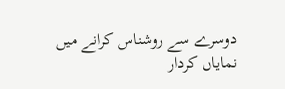دوسرے سے روشناس کرانے میں نمایاں کردار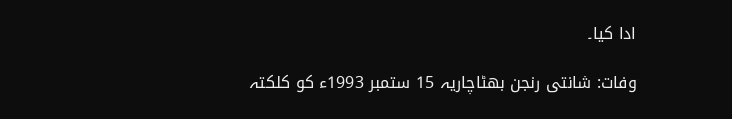ادا کیا۔

وفات: شانتی رنجن بھٹاچاریہ 15 ستمبر 1993ء کو کلکتہ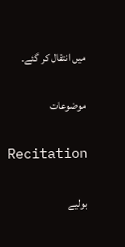میں انتقال کر گئے۔

موضوعات

Recitation

بولیے